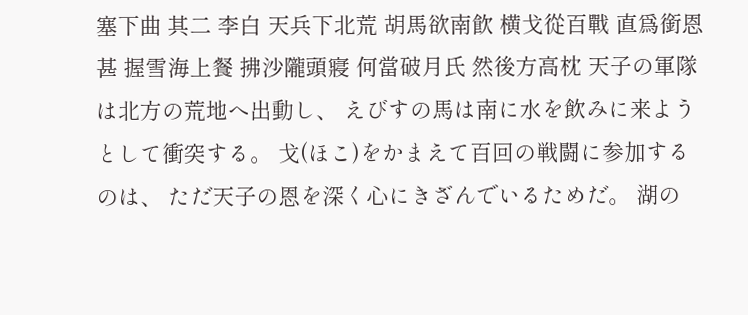塞下曲 其二 李白 天兵下北荒 胡馬欲南飮 横戈從百戰 直爲銜恩甚 握雪海上餐 拂沙隴頭寢 何當破月氏 然後方高枕 天子の軍隊は北方の荒地へ出動し、 えびすの馬は南に水を飲みに来ようとして衝突する。 戈(ほこ)をかまえて百回の戦闘に参加するのは、 ただ天子の恩を深く心にきざんでいるためだ。 湖の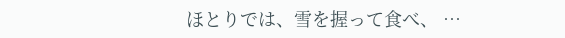ほとりでは、雪を握って食べ、 …